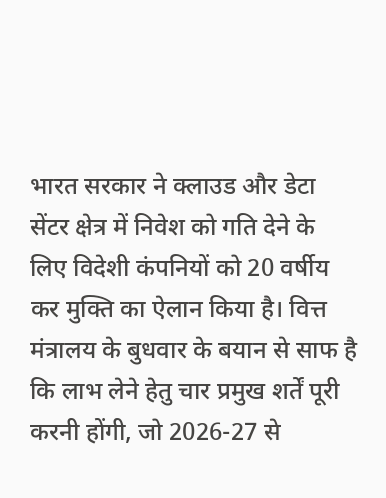भारत सरकार ने क्लाउड और डेटा सेंटर क्षेत्र में निवेश को गति देने के लिए विदेशी कंपनियों को 20 वर्षीय कर मुक्ति का ऐलान किया है। वित्त मंत्रालय के बुधवार के बयान से साफ है कि लाभ लेने हेतु चार प्रमुख शर्तें पूरी करनी होंगी, जो 2026-27 से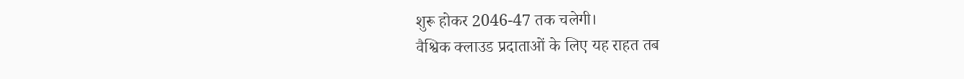शुरू होकर 2046-47 तक चलेगी।
वैश्विक क्लाउड प्रदाताओं के लिए यह राहत तब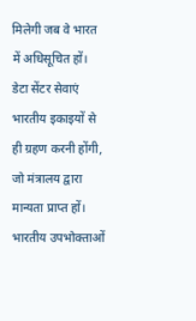मिलेगी जब वे भारत में अधिसूचित हों। डेटा सेंटर सेवाएं भारतीय इकाइयों से ही ग्रहण करनी होंगी, जो मंत्रालय द्वारा मान्यता प्राप्त हों।
भारतीय उपभोक्ताओं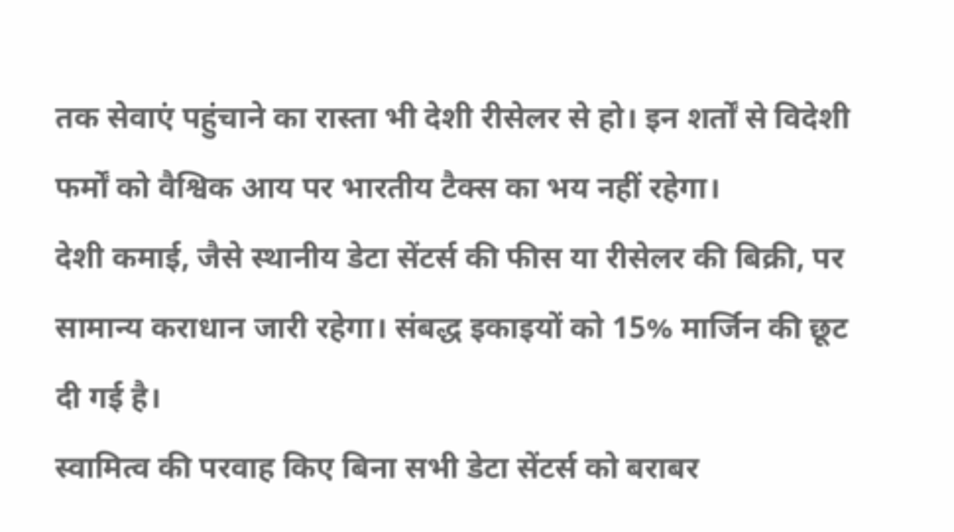तक सेवाएं पहुंचाने का रास्ता भी देशी रीसेलर से हो। इन शर्तों से विदेशी फर्मों को वैश्विक आय पर भारतीय टैक्स का भय नहीं रहेगा।
देशी कमाई, जैसे स्थानीय डेटा सेंटर्स की फीस या रीसेलर की बिक्री, पर सामान्य कराधान जारी रहेगा। संबद्ध इकाइयों को 15% मार्जिन की छूट दी गई है।
स्वामित्व की परवाह किए बिना सभी डेटा सेंटर्स को बराबर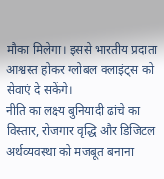मौका मिलेगा। इससे भारतीय प्रदाता आश्वस्त होकर ग्लोबल क्लाइंट्स को सेवाएं दे सकेंगे।
नीति का लक्ष्य बुनियादी ढांचे का विस्तार, रोजगार वृद्धि और डिजिटल अर्थव्यवस्था को मजबूत बनाना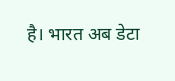है। भारत अब डेटा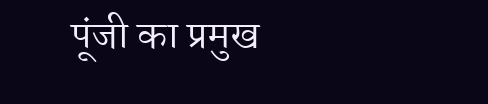पूंजी का प्रमुख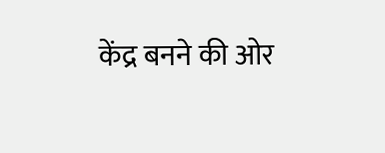केंद्र बनने की ओर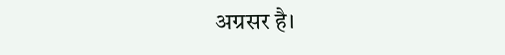अग्रसर है।